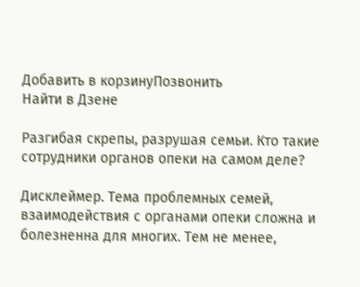Добавить в корзинуПозвонить
Найти в Дзене

Разгибая скрепы, разрушая семьи. Кто такие сотрудники органов опеки на самом деле?

Дисклеймер. Тема проблемных семей, взаимодействия с органами опеки сложна и болезненна для многих. Тем не менее,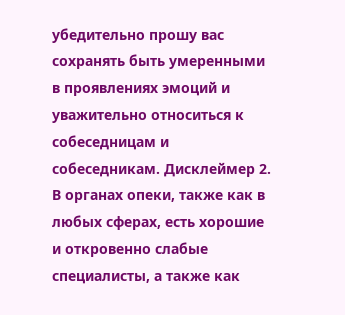убедительно прошу вас сохранять быть умеренными в проявлениях эмоций и уважительно относиться к собеседницам и собеседникам. Дисклеймер 2. В органах опеки, также как в любых сферах, есть хорошие и откровенно слабые специалисты, а также как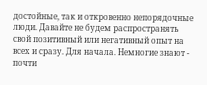достойные, так и откровенно непорядочные люди. Давайте не будем распространять свой позитивный или негативный опыт на всех и сразу. Для начала. Немногие знают - почти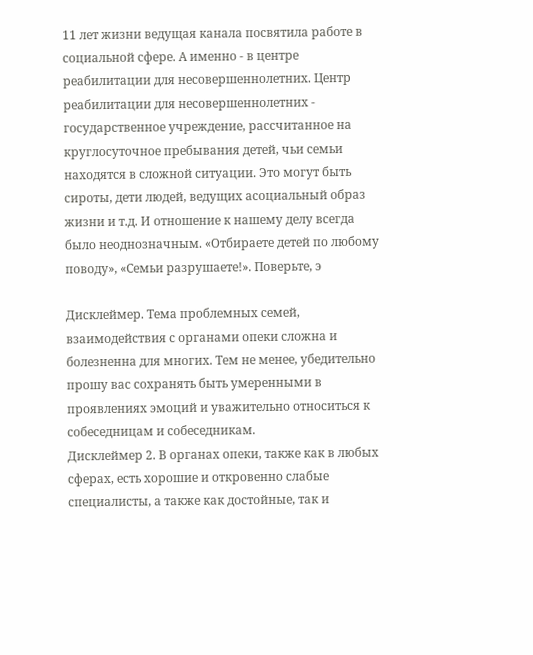11 лет жизни ведущая канала посвятила работе в социальной сфере. А именно - в центре реабилитации для несовершеннолетних. Центр реабилитации для несовершеннолетних - государственное учреждение, рассчитанное на круглосуточное пребывания детей, чьи семьи находятся в сложной ситуации. Это могут быть сироты, дети людей, ведущих асоциальный образ жизни и т.д. И отношение к нашему делу всегда было неоднозначным. «Отбираете детей по любому поводу», «Семьи разрушаете!». Поверьте, э

Дисклеймер. Тема проблемных семей, взаимодействия с органами опеки сложна и болезненна для многих. Тем не менее, убедительно прошу вас сохранять быть умеренными в проявлениях эмоций и уважительно относиться к собеседницам и собеседникам.
Дисклеймер 2. В органах опеки, также как в любых сферах, есть хорошие и откровенно слабые специалисты, а также как достойные, так и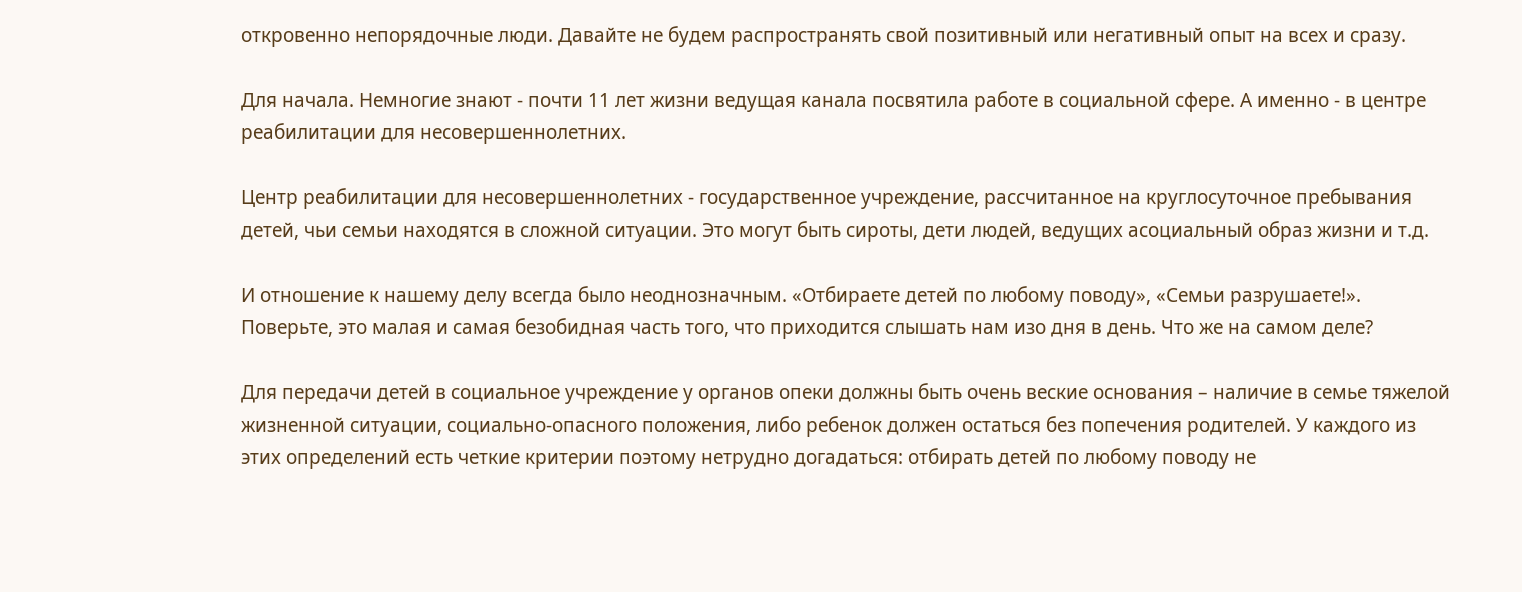откровенно непорядочные люди. Давайте не будем распространять свой позитивный или негативный опыт на всех и сразу.

Для начала. Немногие знают - почти 11 лет жизни ведущая канала посвятила работе в социальной сфере. А именно - в центре реабилитации для несовершеннолетних.

Центр реабилитации для несовершеннолетних - государственное учреждение, рассчитанное на круглосуточное пребывания детей, чьи семьи находятся в сложной ситуации. Это могут быть сироты, дети людей, ведущих асоциальный образ жизни и т.д.

И отношение к нашему делу всегда было неоднозначным. «Отбираете детей по любому поводу», «Семьи разрушаете!». Поверьте, это малая и самая безобидная часть того, что приходится слышать нам изо дня в день. Что же на самом деле?

Для передачи детей в социальное учреждение у органов опеки должны быть очень веские основания – наличие в семье тяжелой жизненной ситуации, социально-опасного положения, либо ребенок должен остаться без попечения родителей. У каждого из этих определений есть четкие критерии поэтому нетрудно догадаться: отбирать детей по любому поводу не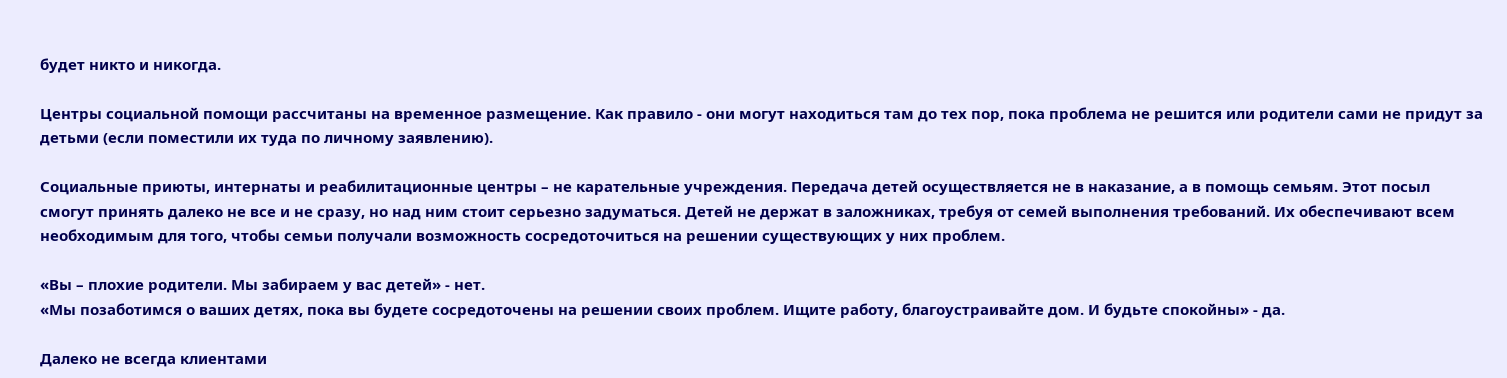будет никто и никогда.

Центры социальной помощи рассчитаны на временное размещение. Как правило - они могут находиться там до тех пор, пока проблема не решится или родители сами не придут за детьми (если поместили их туда по личному заявлению).

Социальные приюты, интернаты и реабилитационные центры – не карательные учреждения. Передача детей осуществляется не в наказание, а в помощь семьям. Этот посыл смогут принять далеко не все и не сразу, но над ним стоит серьезно задуматься. Детей не держат в заложниках, требуя от семей выполнения требований. Их обеспечивают всем необходимым для того, чтобы семьи получали возможность сосредоточиться на решении существующих у них проблем.

«Вы – плохие родители. Мы забираем у вас детей» - нет.
«Мы позаботимся о ваших детях, пока вы будете сосредоточены на решении своих проблем. Ищите работу, благоустраивайте дом. И будьте спокойны» - да.

Далеко не всегда клиентами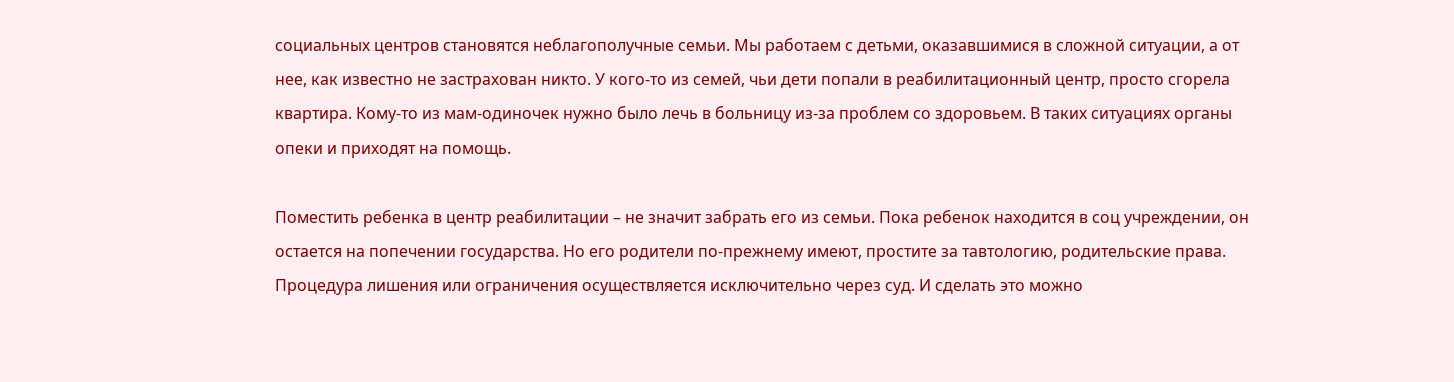социальных центров становятся неблагополучные семьи. Мы работаем с детьми, оказавшимися в сложной ситуации, а от нее, как известно не застрахован никто. У кого-то из семей, чьи дети попали в реабилитационный центр, просто сгорела квартира. Кому-то из мам-одиночек нужно было лечь в больницу из-за проблем со здоровьем. В таких ситуациях органы опеки и приходят на помощь.

Поместить ребенка в центр реабилитации – не значит забрать его из семьи. Пока ребенок находится в соц учреждении, он остается на попечении государства. Но его родители по-прежнему имеют, простите за тавтологию, родительские права. Процедура лишения или ограничения осуществляется исключительно через суд. И сделать это можно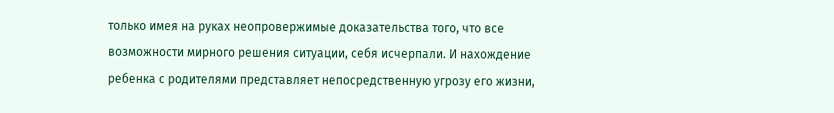только имея на руках неопровержимые доказательства того, что все возможности мирного решения ситуации, себя исчерпали. И нахождение ребенка с родителями представляет непосредственную угрозу его жизни,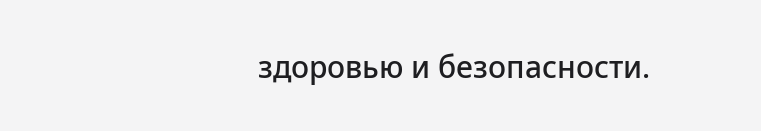здоровью и безопасности.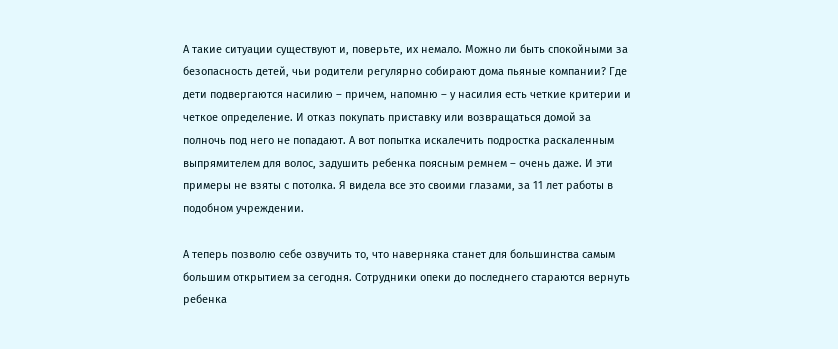А такие ситуации существуют и, поверьте, их немало. Можно ли быть спокойными за безопасность детей, чьи родители регулярно собирают дома пьяные компании? Где дети подвергаются насилию – причем, напомню – у насилия есть четкие критерии и четкое определение. И отказ покупать приставку или возвращаться домой за полночь под него не попадают. А вот попытка искалечить подростка раскаленным выпрямителем для волос, задушить ребенка поясным ремнем – очень даже. И эти примеры не взяты с потолка. Я видела все это своими глазами, за 11 лет работы в подобном учреждении.

А теперь позволю себе озвучить то, что наверняка станет для большинства самым большим открытием за сегодня. Сотрудники опеки до последнего стараются вернуть ребенка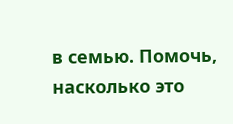в семью. Помочь, насколько это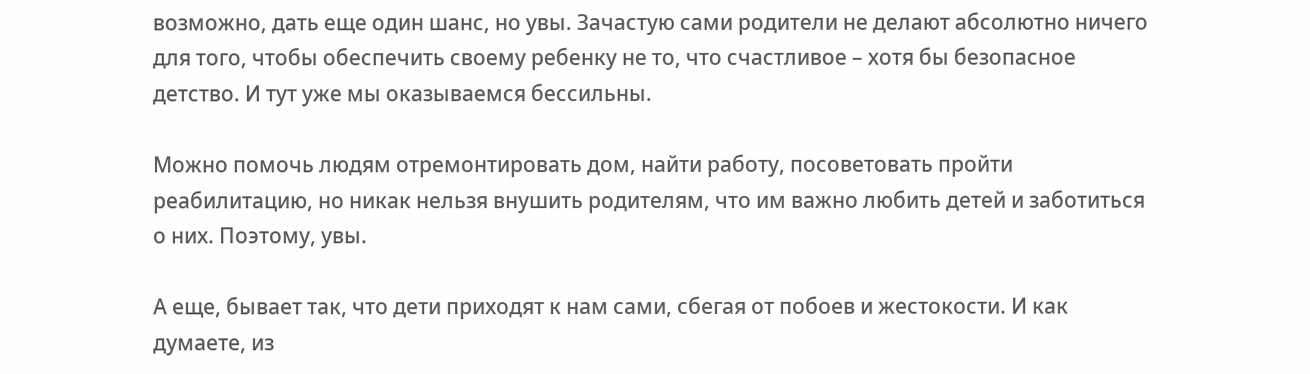возможно, дать еще один шанс, но увы. Зачастую сами родители не делают абсолютно ничего для того, чтобы обеспечить своему ребенку не то, что счастливое – хотя бы безопасное детство. И тут уже мы оказываемся бессильны.

Можно помочь людям отремонтировать дом, найти работу, посоветовать пройти реабилитацию, но никак нельзя внушить родителям, что им важно любить детей и заботиться о них. Поэтому, увы.

А еще, бывает так, что дети приходят к нам сами, сбегая от побоев и жестокости. И как думаете, из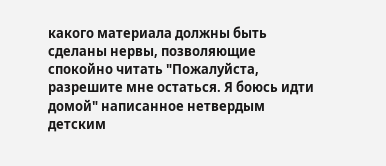какого материала должны быть сделаны нервы, позволяющие спокойно читать "Пожалуйста, разрешите мне остаться. Я боюсь идти домой" написанное нетвердым детским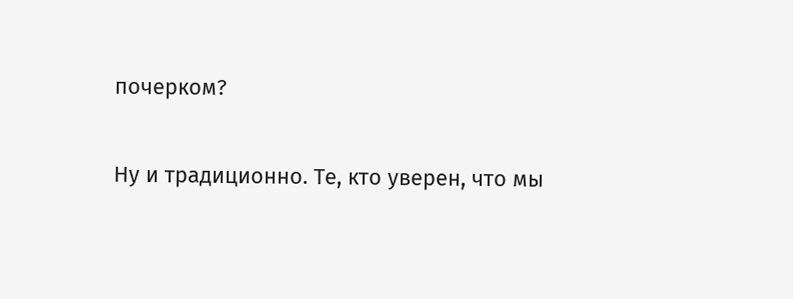почерком?

Ну и традиционно. Те, кто уверен, что мы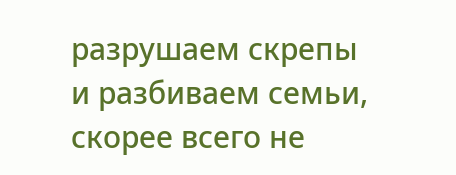разрушаем скрепы и разбиваем семьи, скорее всего не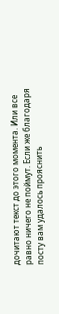дочитают текст до этого момента. Или все равно ничего не поймут. Если же благодаря посту вам удалось прояснить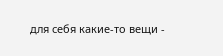для себя какие-то вещи -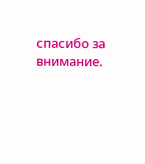спасибо за внимание.